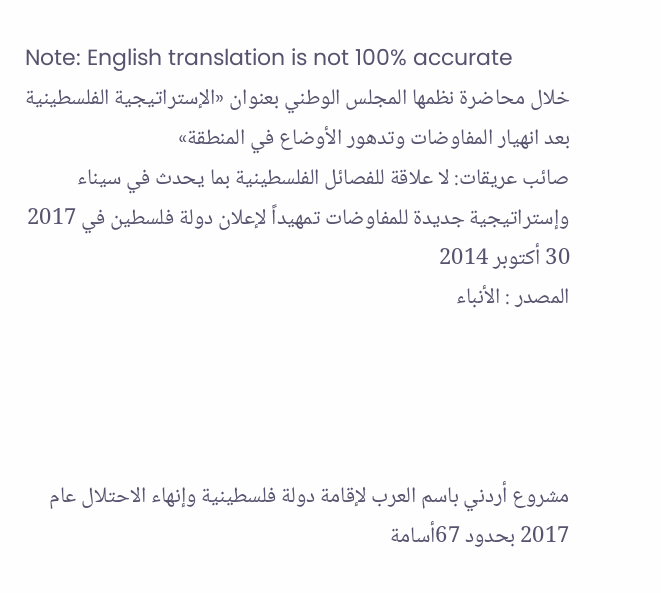Note: English translation is not 100% accurate
خلال محاضرة نظمها المجلس الوطني بعنوان «الإستراتيجية الفلسطينية بعد انهيار المفاوضات وتدهور الأوضاع في المنطقة»
صائب عريقات: لا علاقة للفصائل الفلسطينية بما يحدث في سيناء وإستراتيجية جديدة للمفاوضات تمهيداً لإعلان دولة فلسطين في 2017
30 أكتوبر 2014
المصدر : الأنباء




مشروع أردني باسم العرب لإقامة دولة فلسطينية وإنهاء الاحتلال عام 2017 بحدود 67أسامة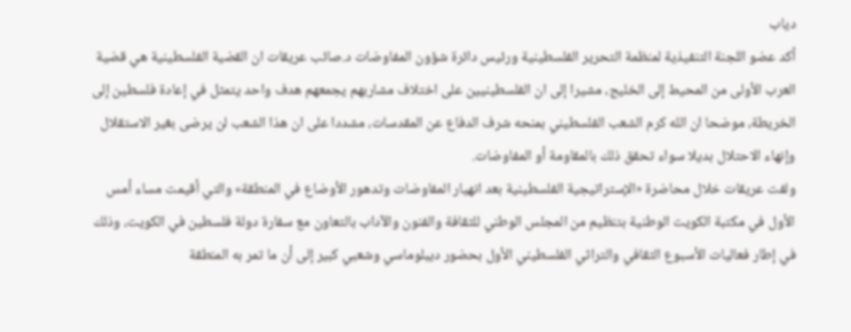دياب
أكد عضو اللجنة التنفيذية لمنظمة التحرير الفلسطينية ورئيس دائرة شؤون المفاوضات د.صائب عريقات ان القضية الفلسطينية هي قضية العرب الأولى من المحيط إلى الخليج، مشيرا إلى ان الفلسطينيين على اختلاف مشاربهم يجمعهم هدف واحد يتمثل في إعادة فلسطين إلى الخريطة، موضحا ان الله كرم الشعب الفلسطيني بمنحه شرف الدفاع عن المقدسات، مشددا على ان هذا الشعب لن يرضى بغير الاستقلال وإنهاء الاحتلال بديلا سواء تحقق ذلك بالمقاومة أو المفاوضات.
ولفت عريقات خلال محاضرة «الإستراتيجية الفلسطينية بعد انهيار المفاوضات وتدهور الأوضاع في المنطقة» والتي أقيمت مساء أمس الأول في مكتبة الكويت الوطنية بتنظيم من المجلس الوطني للثقافة والفنون والآداب بالتعاون مع سفارة دولة فلسطين في الكويت، وذلك في إطار فعاليات الأسبوع الثقافي والتراثي الفلسطيني الأول بحضور ديبلوماسي وشعبي كبير إلى أن ما تمر به المنطقة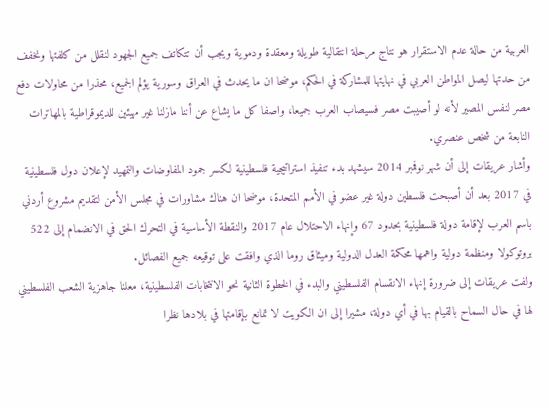العربية من حالة عدم الاستقرار هو نتاج مرحلة انتقالية طويلة ومعقدة ودموية ويجب أن تتكاتف جميع الجهود لنقلل من كلفتها ونخفف من حدتها ليصل المواطن العربي في نهايتها للمشاركة في الحكم، موضحا ان ما يحدث في العراق وسورية يؤلم الجميع، محذرا من محاولات دفع مصر لنفس المصير لأنه لو أصيبت مصر فسيصاب العرب جميعا، واصفا كل ما يشاع عن أننا مازلنا غير مهيئين للديموقراطية بالمهاترات النابعة من شخص عنصري.
وأشار عريقات إلى أن شهر نوفمبر 2014 سيشهد بدء تنفيذ استراتيجية فلسطينية لكسر جمود المفاوضات والتمهيد لإعلان دول فلسطينية في 2017 بعد أن أصبحت فلسطين دولة غير عضو في الأمم المتحدة، موضحا ان هناك مشاورات في مجلس الأمن لتقديم مشروع أردني باسم العرب لإقامة دولة فلسطينية بحدود 67 وإنهاء الاحتلال عام 2017 والنقطة الأساسية في التحرك الحق في الانضمام إلى 522 بروتوكولا ومنظمة دولية واهمها محكمة العدل الدولية وميثاق روما الذي وافقت على توقيعه جميع الفصائل.
ولفت عريقات إلى ضرورة إنهاء الانقسام الفلسطيني والبدء في الخطوة الثانية نحو الانتخابات الفلسطينية، معلنا جاهزية الشعب الفلسطيني لها في حال السماح بالقيام بها في أي دولة، مشيرا إلى ان الكويت لا تمانع بإقامتها في بلادها نظرا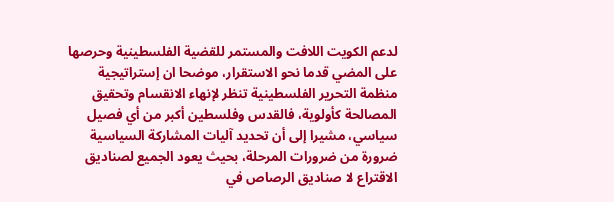لدعم الكويت اللافت والمستمر للقضية الفلسطينية وحرصها على المضي قدما نحو الاستقرار، موضحا ان إستراتيجية منظمة التحرير الفلسطينية تنظر لإنهاء الانقسام وتحقيق المصالحة كأولوية، فالقدس وفلسطين أكبر من أي فصيل سياسي، مشيرا إلى أن تحديد آليات المشاركة السياسية ضرورة من ضرورات المرحلة، بحيث يعود الجميع لصناديق الاقتراع لا صناديق الرصاص في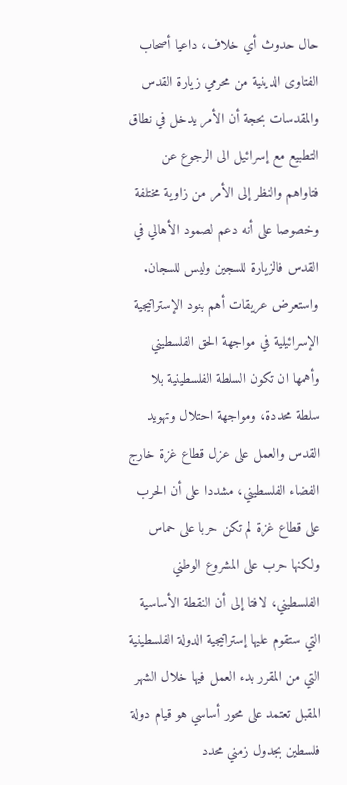حال حدوث أي خلاف، داعيا أصحاب الفتاوى الدينية من محرمي زيارة القدس والمقدسات بحجة أن الأمر يدخل في نطاق التطبيع مع إسرائيل الى الرجوع عن فتاواهم والنظر إلى الأمر من زاوية مختلفة وخصوصا على أنه دعم لصمود الأهالي في القدس فالزيارة للسجين وليس للسجان.
واستعرض عريقات أهم بنود الإستراتيجية الإسرائيلية في مواجهة الحق الفلسطيني وأهمها ان تكون السلطة الفلسطينية بلا سلطة محددة، ومواجهة احتلال وتهويد القدس والعمل على عزل قطاع غزة خارج الفضاء الفلسطيني، مشددا على أن الحرب على قطاع غزة لم تكن حربا على حماس ولكنها حرب على المشروع الوطني الفلسطيني، لافتا إلى أن النقطة الأساسية التي ستقوم عليها إستراتيجية الدولة الفلسطينية التي من المقرر بدء العمل فيها خلال الشهر المقبل تعتمد على محور أساسي هو قيام دولة فلسطين بجدول زمني محدد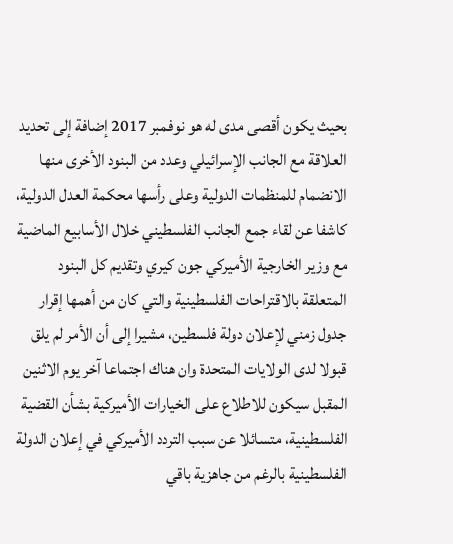بحيث يكون أقصى مدى له هو نوفمبر 2017 إضافة إلى تحديد العلاقة مع الجانب الإسرائيلي وعدد من البنود الأخرى منها الانضمام للمنظمات الدولية وعلى رأسها محكمة العدل الدولية، كاشفا عن لقاء جمع الجانب الفلسطيني خلال الأسابيع الماضية مع وزير الخارجية الأميركي جون كيري وتقديم كل البنود المتعلقة بالاقتراحات الفلسطينية والتي كان من أهمها إقرار جدول زمني لإعلان دولة فلسطين، مشيرا إلى أن الأمر لم يلق قبولا لدى الولايات المتحدة وان هناك اجتماعا آخر يوم الاثنين المقبل سيكون للاطلاع على الخيارات الأميركية بشأن القضية الفلسطينية، متسائلا عن سبب التردد الأميركي في إعلان الدولة الفلسطينية بالرغم من جاهزية باقي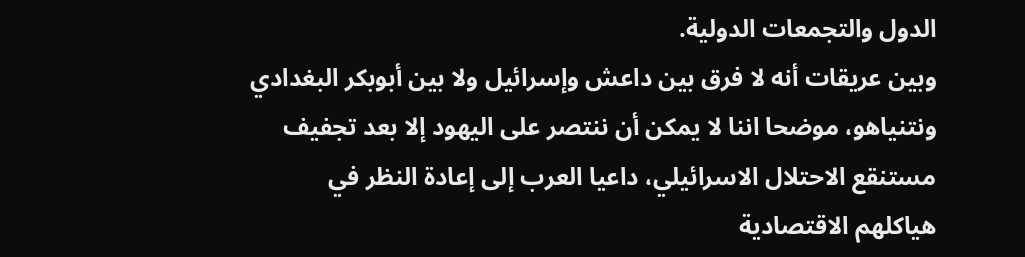الدول والتجمعات الدولية.
وبين عريقات أنه لا فرق بين داعش وإسرائيل ولا بين أبوبكر البغدادي ونتنياهو، موضحا اننا لا يمكن أن ننتصر على اليهود إلا بعد تجفيف مستنقع الاحتلال الاسرائيلي، داعيا العرب إلى إعادة النظر في هياكلهم الاقتصادية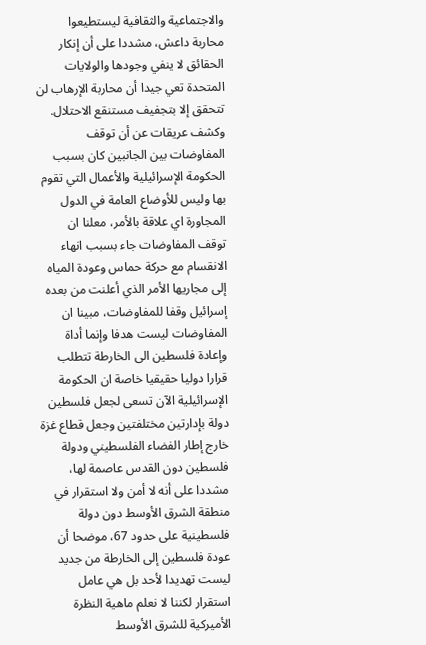والاجتماعية والثقافية ليستطيعوا محاربة داعش، مشددا على أن إنكار الحقائق لا ينفي وجودها والولايات المتحدة تعي جيدا أن محاربة الإرهاب لن تتحقق إلا بتجفيف مستنقع الاحتلال.
وكشف عريقات عن أن توقف المفاوضات بين الجانبين كان بسبب الحكومة الإسرائيلية والأعمال التي تقوم بها وليس للأوضاع العامة في الدول المجاورة اي علاقة بالأمر، معلنا ان توقف المفاوضات جاء بسبب انهاء الانقسام مع حركة حماس وعودة المياه إلى مجاريها الأمر الذي أعلنت من بعده إسرائيل وقفا للمفاوضات، مبينا ان المفاوضات ليست هدفا وإنما أداة وإعادة فلسطين الى الخارطة تتطلب قرارا دوليا حقيقيا خاصة ان الحكومة الإسرائيلية الآن تسعى لجعل فلسطين دولة بإدارتين مختلفتين وجعل قطاع غزة خارج إطار الفضاء الفلسطيني ودولة فلسطين دون القدس عاصمة لها، مشددا على أنه لا أمن ولا استقرار في منطقة الشرق الأوسط دون دولة فلسطينية على حدود 67، موضحا أن عودة فلسطين إلى الخارطة من جديد ليست تهديدا لأحد بل هي عامل استقرار لكننا لا نعلم ماهية النظرة الأميركية للشرق الأوسط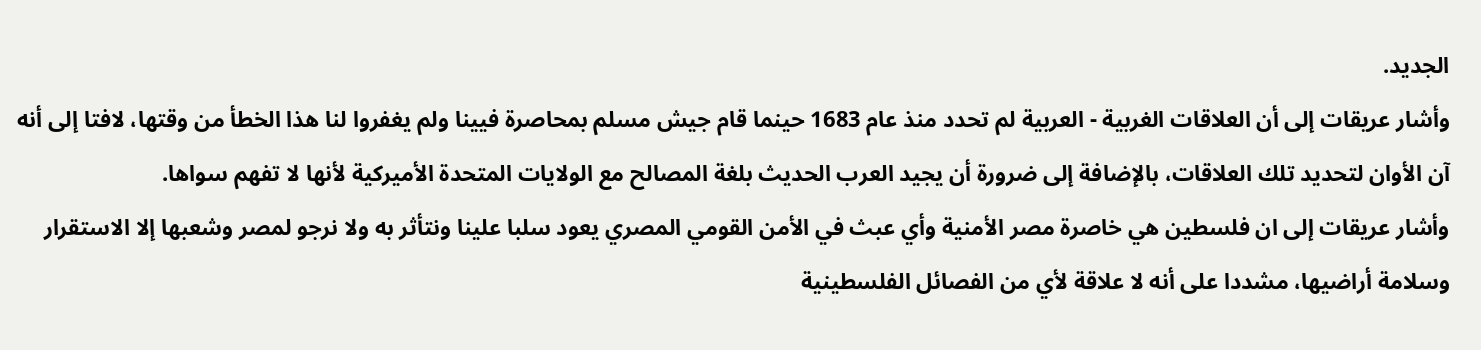الجديد.
وأشار عريقات إلى أن العلاقات الغربية - العربية لم تحدد منذ عام 1683 حينما قام جيش مسلم بمحاصرة فيينا ولم يغفروا لنا هذا الخطأ من وقتها، لافتا إلى أنه آن الأوان لتحديد تلك العلاقات، بالإضافة إلى ضرورة أن يجيد العرب الحديث بلغة المصالح مع الولايات المتحدة الأميركية لأنها لا تفهم سواها.
وأشار عريقات إلى ان فلسطين هي خاصرة مصر الأمنية وأي عبث في الأمن القومي المصري يعود سلبا علينا ونتأثر به ولا نرجو لمصر وشعبها إلا الاستقرار وسلامة أراضيها، مشددا على أنه لا علاقة لأي من الفصائل الفلسطينية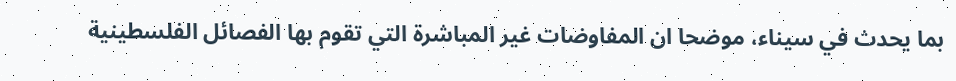بما يحدث في سيناء، موضحا ان المفاوضات غير المباشرة التي تقوم بها الفصائل الفلسطينية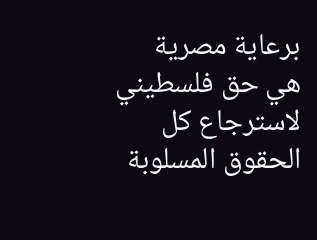برعاية مصرية هي حق فلسطيني لاسترجاع كل الحقوق المسلوبة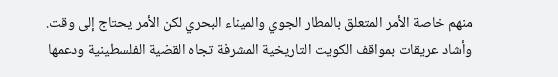منهم خاصة الأمر المتعلق بالمطار الجوي والميناء البحري لكن الأمر يحتاج إلى وقت.
وأشاد عريقات بمواقف الكويت التاريخية المشرفة تجاه القضية الفلسطينية ودعمها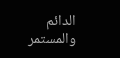الدائم والمستمر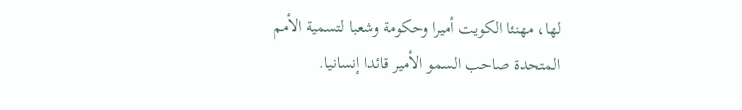لها، مهنئا الكويت أميرا وحكومة وشعبا لتسمية الأمم المتحدة صاحب السمو الأمير قائدا إنسانيا.